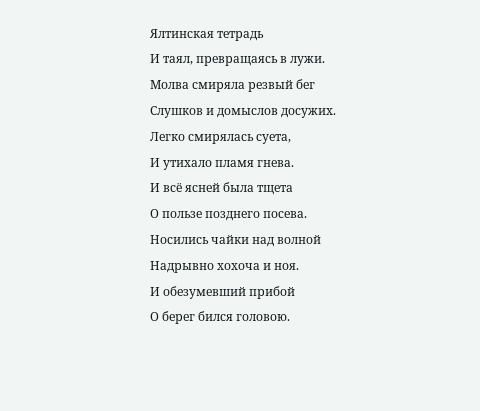Ялтинская тетрадь
И таял, превращаясь в лужи.
Молва смиряла резвый бег
Слушков и домыслов досужих.
Легко смирялась суета,
И утихало пламя гнева.
И всё ясней была тщета
О пользе позднего посева.
Носились чайки над волной
Надрывно хохоча и ноя.
И обезумевший прибой
О берег бился головою.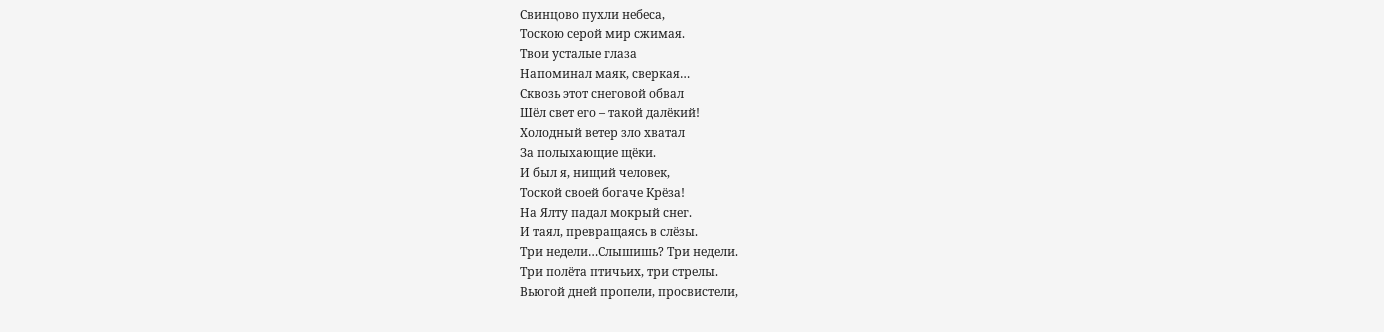Свинцово пухли небеса,
Тоскою серой мир сжимая.
Твои усталые глаза
Напоминал маяк, сверкая…
Сквозь этот снеговой обвал
Шёл свет его – такой далёкий!
Холодный ветер зло хватал
За полыхающие щёки.
И был я, нищий человек,
Тоской своей богаче Крёза!
На Ялту падал мокрый снег.
И таял, превращаясь в слёзы.
Три недели…Слышишь? Три недели.
Три полёта птичьих, три стрелы.
Вьюгой дней пропели, просвистели,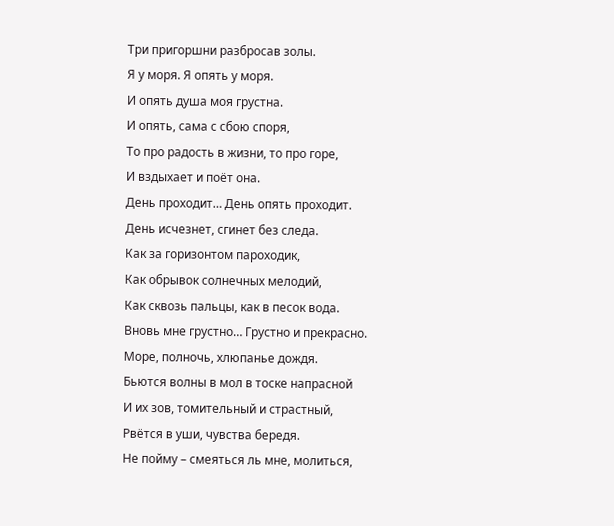Три пригоршни разбросав золы.
Я у моря. Я опять у моря.
И опять душа моя грустна.
И опять, сама с сбою споря,
То про радость в жизни, то про горе,
И вздыхает и поёт она.
День проходит… День опять проходит.
День исчезнет, сгинет без следа.
Как за горизонтом пароходик,
Как обрывок солнечных мелодий,
Как сквозь пальцы, как в песок вода.
Вновь мне грустно… Грустно и прекрасно.
Море, полночь, хлюпанье дождя.
Бьются волны в мол в тоске напрасной
И их зов, томительный и страстный,
Рвётся в уши, чувства бередя.
Не пойму – смеяться ль мне, молиться,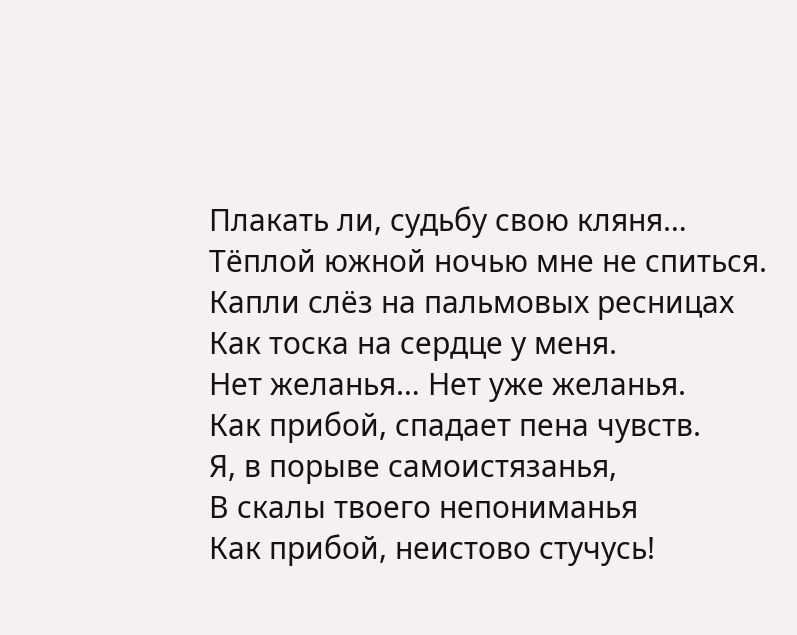Плакать ли, судьбу свою кляня…
Тёплой южной ночью мне не спиться.
Капли слёз на пальмовых ресницах
Как тоска на сердце у меня.
Нет желанья… Нет уже желанья.
Как прибой, спадает пена чувств.
Я, в порыве самоистязанья,
В скалы твоего непониманья
Как прибой, неистово стучусь!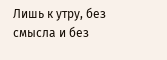Лишь к утру, без смысла и без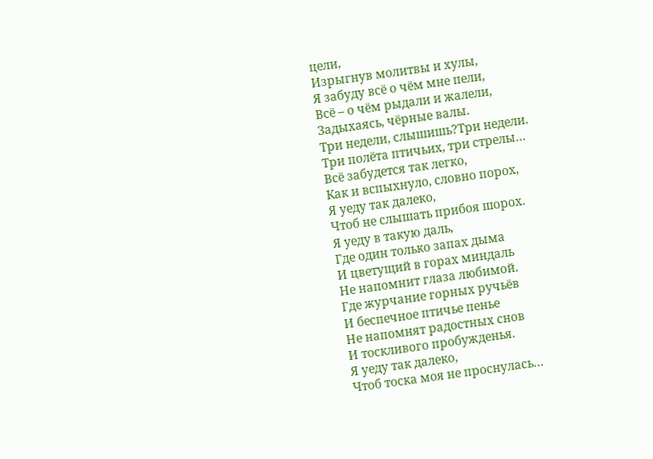цели,
Изрыгнув молитвы и хулы,
Я забуду всё о чём мне пели,
Всё – о чём рыдали и жалели,
Задыхаясь, чёрные валы.
Три недели, слышишь?Три недели.
Три полёта птичьих, три стрелы…
Всё забудется так легко,
Как и вспыхнуло, словно порох,
Я уеду так далеко,
Чтоб не слышать прибоя шорох.
Я уеду в такую даль,
Где один только запах дыма
И цветущий в горах миндаль
Не напомнит глаза любимой.
Где журчание горных ручьёв
И беспечное птичье пенье
Не напомнят радостных снов
И тоскливого пробужденья.
Я уеду так далеко,
Чтоб тоска моя не проснулась…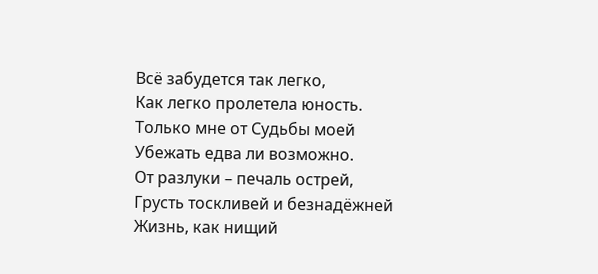Всё забудется так легко,
Как легко пролетела юность.
Только мне от Судьбы моей
Убежать едва ли возможно.
От разлуки – печаль острей,
Грусть тоскливей и безнадёжней
Жизнь, как нищий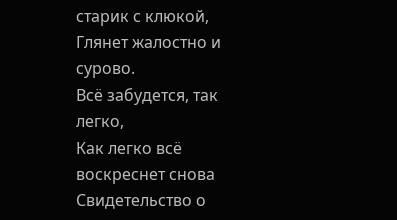старик с клюкой,
Глянет жалостно и сурово.
Всё забудется, так легко,
Как легко всё воскреснет снова
Свидетельство о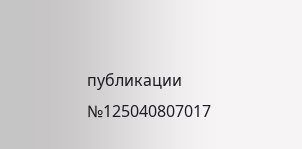публикации №125040807017